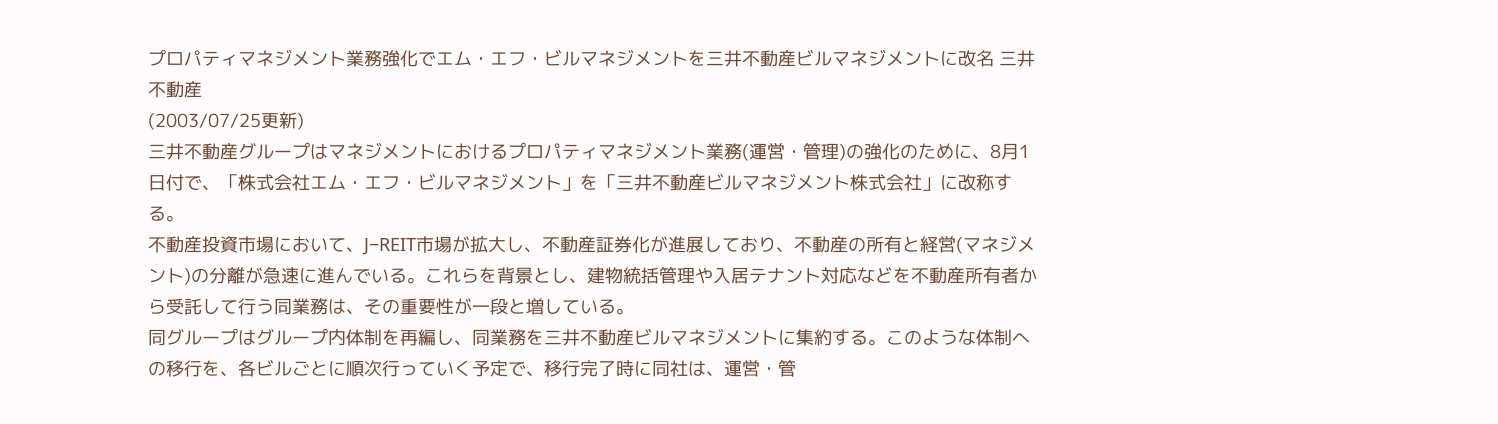プロパティマネジメント業務強化でエム・エフ・ビルマネジメントを三井不動産ビルマネジメントに改名 三井不動産
(2003/07/25更新)
三井不動産グループはマネジメントにおけるプロパティマネジメント業務(運営・管理)の強化のために、8月1日付で、「株式会社エム・エフ・ビルマネジメント」を「三井不動産ビルマネジメント株式会社」に改称する。
不動産投資市場において、J−REIT市場が拡大し、不動産証券化が進展しており、不動産の所有と経営(マネジメント)の分離が急速に進んでいる。これらを背景とし、建物統括管理や入居テナント対応などを不動産所有者から受託して行う同業務は、その重要性が一段と増している。
同グループはグループ内体制を再編し、同業務を三井不動産ビルマネジメントに集約する。このような体制への移行を、各ビルごとに順次行っていく予定で、移行完了時に同社は、運営・管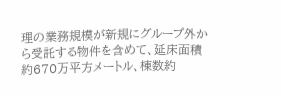理の業務規模が新規にグループ外から受託する物件を含めて、延床面積約670万平方メートル、棟数約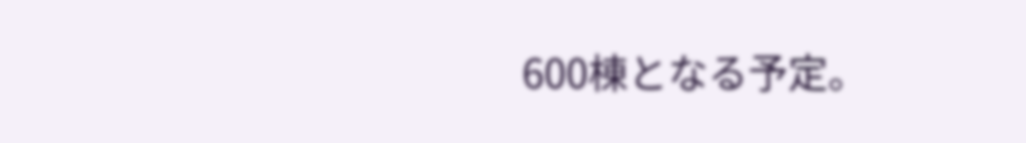600棟となる予定。